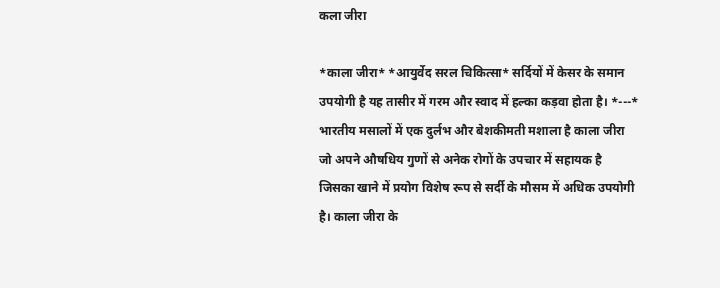कला जीरा

*काला जीरा* *आयुर्वेद सरल चिकित्सा* सर्दियों में केसर के समान उपयोगी है यह तासीर में गरम और स्वाद में हल्का कड़वा होता है। *---* भारतीय मसालों में एक दुर्लभ और बेशकीमती मशाला है काला जीरा जो अपने औषधिय गुणों से अनेक रोगों के उपचार में सहायक है जिसका खाने में प्रयोग विशेष रूप से सर्दी के मौसम में अधिक उपयोगी है। काला जीरा के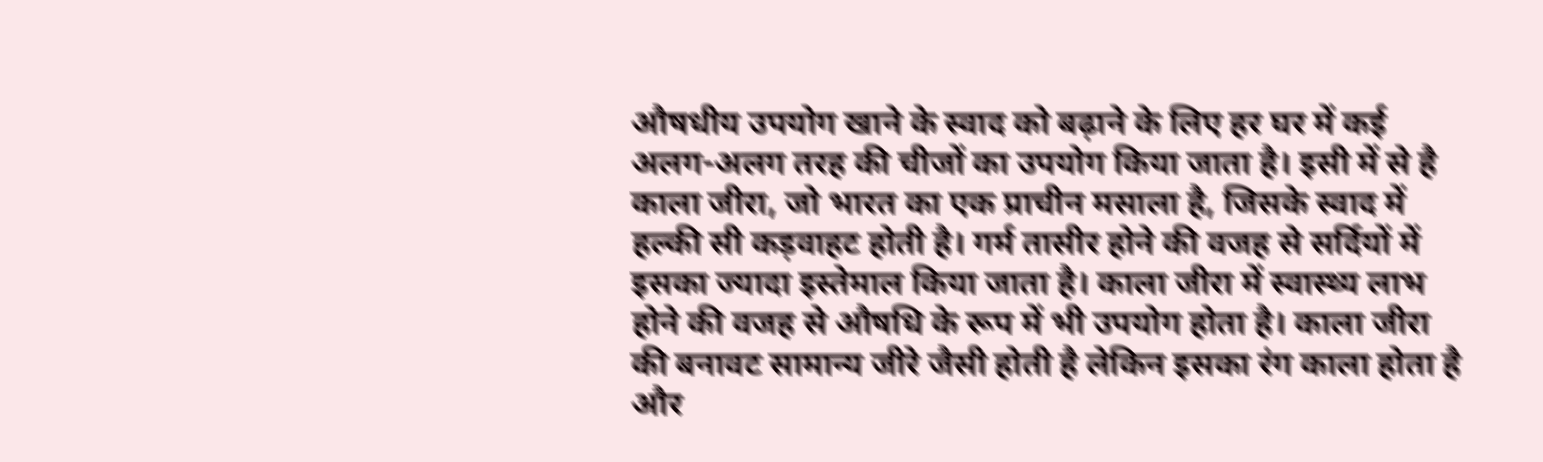औषधीय उपयोग खाने के स्वाद को बढ़ाने के लिए हर घर में कई अलग-अलग तरह की चीजों का उपयोग किया जाता है। इसी में से है काला जीरा, जो भारत का एक प्राचीन मसाला है, जिसके स्‍वाद में हल्‍की सी कड़वाहट होती है। गर्म तासीर होने की वजह से सर्दियों में इसका ज्‍यादा इस्‍तेमाल किया जाता है। काला जीरा में स्वास्थ्य लाभ होने की वजह से औषधि के रूप में भी उपयोग होता है। काला जीरा की बनावट सामान्य जीरे जैसी होती है लेकिन इसका रंग काला होता है और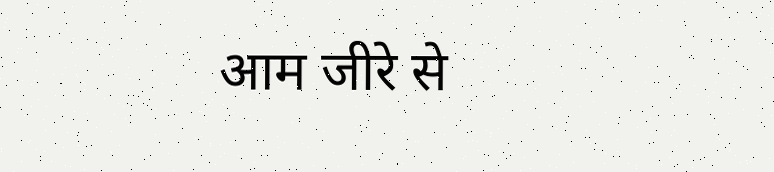आम जीरे से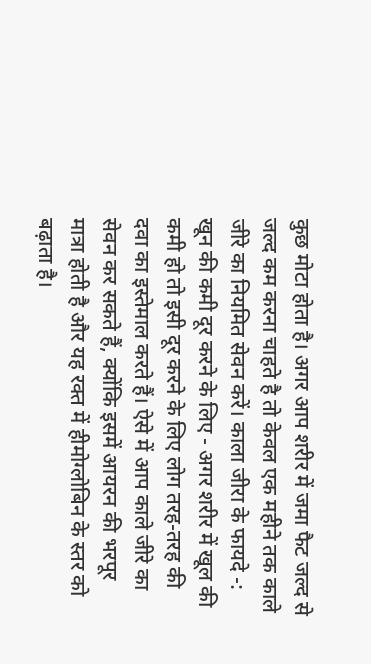कुछ मोटा होता है। अगर आप शरीर में जमा फैट जल्‍द से जल्‍द कम करना चाहते है तो केवल एक महीने तक काले जीरे का नियमित सेवन करें। काला जीरा के फायदे -: खून की कमी दूर करने के लिए - अगर शरीर में खूल की कमी हो तो इसी दूर करने के लिए लोग तरह-तरह की दवा का इस्तेमाल करते हैं। ऐसे में आप काले जीरे का सेवन कर सकते हैं, क्योंकि इसमें आयरन की भरपूर मात्रा होती है और यह रक्त में हीमोग्लोबिन के स्तर को बढ़ाता है।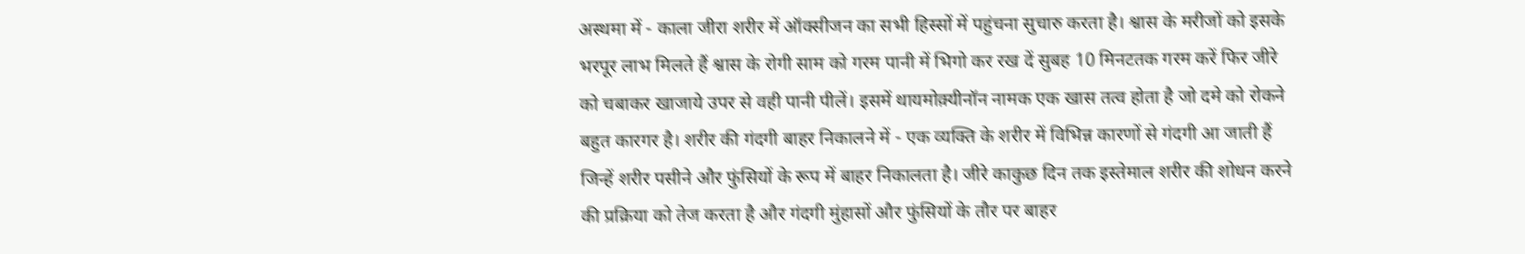अस्थमा में - काला जीरा शरीर में ऑक्सीजन का सभी हिस्सों में पहुंचना सुचारु करता है। श्वास के मरीजों को इसके भरपूर लाभ मिलते हैं श्वास के रोगी साम को गरम पानी में भिगो कर रख दें सुबह 10 मिनटतक गरम करें फिर जीरे को चबाकर खाजाये उपर से वही पानी पीलें। इसमें थायमोक़्यीनॉन नामक एक खास तत्व होता है जो दमे को रोकने बहुत कारगर है। शरीर की गंदगी बाहर निकालने में - एक व्यक्ति के शरीर में विभिन्न कारणों से गंदगी आ जाती हैं जिन्हें शरीर पसीने और फुंसियों के रूप में बाहर निकालता है। जीरे काकुछ दिन तक इस्तेमाल शरीर की शोधन करने की प्रक्रिया को तेज करता है और गंदगी मुंहासों और फुंसियों के तौर पर बाहर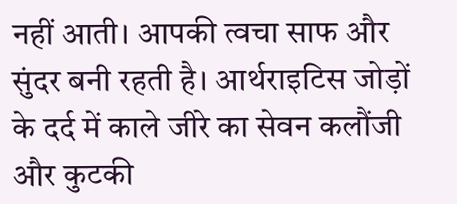नहीं आती। आपकी त्वचा साफ और सुंदर बनी रहती है। आर्थराइटिस जोड़ों के दर्द में काले जीरे का सेवन कलौंजी और कुटकी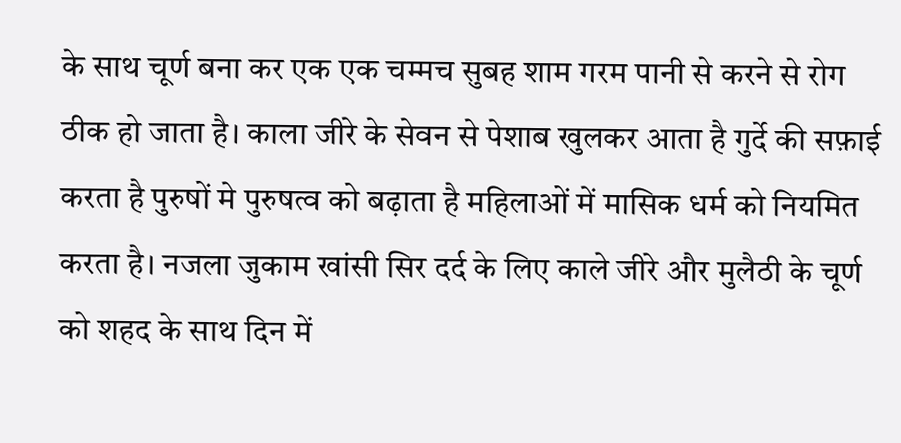के साथ चूर्ण बना कर एक एक चम्मच सुबह शाम गरम पानी से करने से रोग ठीक हो जाता है। काला जीरे के सेवन से पेशाब खुलकर आता है गुर्दे की सफ़ाई करता है पुरुषों मे पुरुषत्व को बढ़ाता है महिलाओं में मासिक धर्म को नियमित करता है। नजला जुकाम खांसी सिर दर्द के लिए काले जीरे और मुलैठी के चूर्ण को शहद के साथ दिन में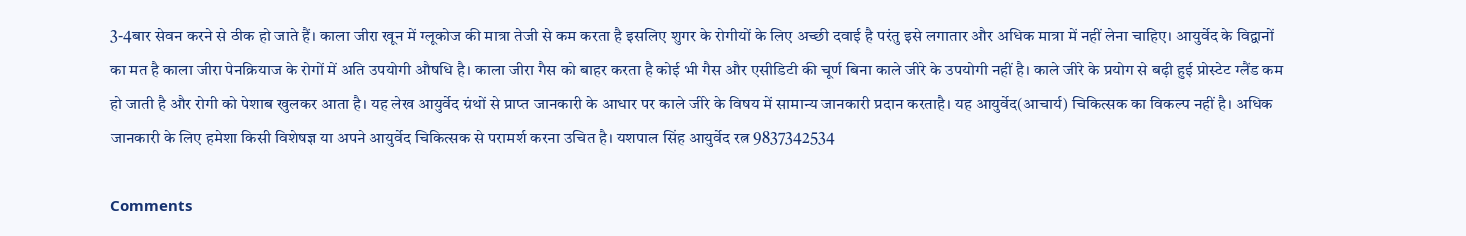3-4बार सेवन करने से ठीक हो जाते हैं। काला जीरा खून में ग्लूकोज की मात्रा तेजी से कम करता है इसलिए शुगर के रोगीयों के लिए अच्छी दवाई है परंतु इसे लगातार और अधिक मात्रा में नहीं लेना चाहिए। आयुर्वेद के विद्वानों का मत है काला जीरा पेनक्रियाज के रोगों में अति उपयोगी औषधि है। काला जीरा गैस को बाहर करता है कोई भी गैस और एसीडिटी की चूर्ण बिना काले जीरे के उपयोगी नहीं है। काले जीरे के प्रयोग से बढ़ी हुई प्रोस्टेट ग्लैंड कम हो जाती है और रोगी को पेशाब खुलकर आता है। यह लेख आयुर्वेद ग्रंथों से प्राप्त जानकारी के आधार पर काले जीरे के विषय में सामान्य जानकारी प्रदान करताहै। यह आयुर्वेद(आचार्य) चिकित्सक का विकल्प नहीं है। अधिक जानकारी के लिए हमेशा किसी विशेषज्ञ या अपने आयुर्वेद चिकित्सक से परामर्श करना उचित है। यशपाल सिंह आयुर्वेद रत्न 9837342534

Comments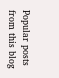Popular posts from this blog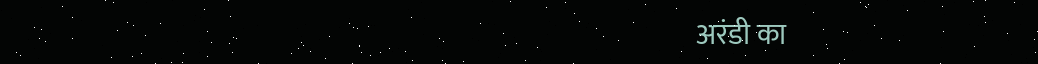अरंडी का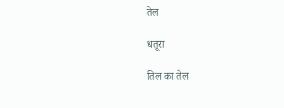तेल

धतूरा

तिल का तेल